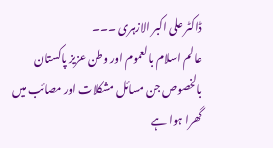ڈاکٹر علی اکبر الازہری ۔۔۔
عالم اسلام بالعموم اور وطن عزیز پاکستان بالخصوص جن مسائل مشکلات اور مصائب میں گھرا ہوا ہے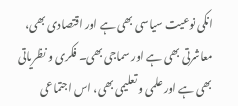انکی نوعیت سیاسی بھی ہے اور اقتصادی بھی، معاشرتی بھی ہے اور سماجی بھی۔ فکری و نظریاتی بھی ہے اور علمی و تعلیمی بھی، اس اجتماعی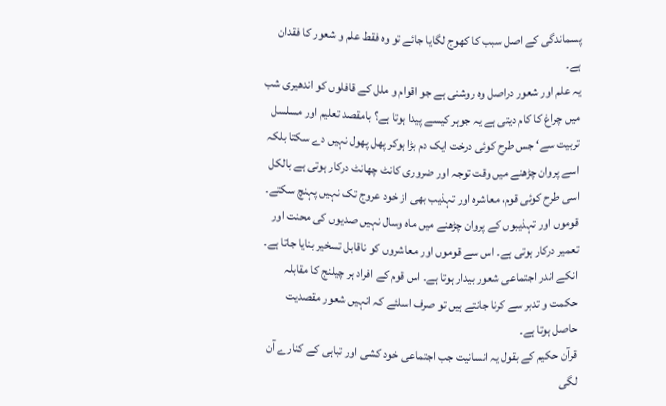پسماندگی کے اصل سبب کا کھوج لگایا جائے تو وہ فقط علم و شعور کا فقدان ہے۔
یہ علم اور شعور دراصل وہ روشنی ہے جو اقوام و ملل کے قافلوں کو اندھیری شب میں چراغ کا کام دیتی ہے یہ جوہر کیسے پیدا ہوتا ہے؟ بامقصد تعلیم اور مسلسل تربیت سے‘ جس طرح کوئی درخت ایک دم بڑا ہوکر پھل پھول نہیں دے سکتا بلکہ اسے پروان چڑھنے میں وقت توجہ اور ضروری کانٹ چھانٹ درکار ہوتی ہے بالکل اسی طرح کوئی قوم، معاشرہ اور تہذیب بھی از خود عروج تک نہیں پہنچ سکتے۔ قوموں اور تہذیبوں کے پروان چڑھنے میں ماہ وسال نہیں صدیوں کی محنت اور تعمیر درکار ہوتی ہے۔ اس سے قوموں اور معاشروں کو ناقابل تسخیر بنایا جاتا ہے۔ انکے اندر اجتماعی شعور بیدار ہوتا ہے۔ اس قوم کے افراد ہر چیلنج کا مقابلہ حکمت و تدبر سے کرنا جانتے ہیں تو صرف اسلئے کہ انہیں شعور مقصدیت حاصل ہوتا ہے۔
قرآن حکیم کے بقول یہ انسانیت جب اجتماعی خود کشی اور تباہی کے کنارے آن لگی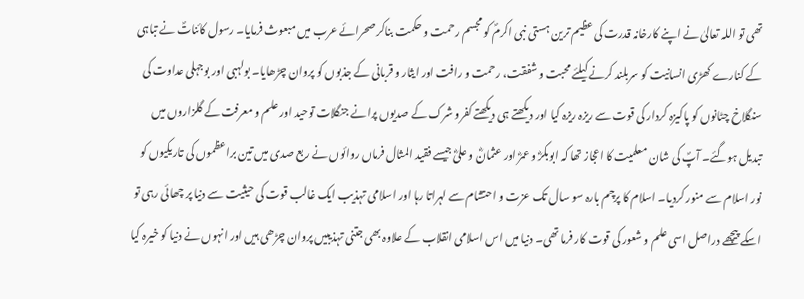تھی تو اللہ تعالیٰ نے اپنے کارخانہ قدرت کی عظیم ترین ہستی نبی اکرمؐ کو مجسم رحمت و حکمت بناکر صحرائے عرب میں مبعوث فرمایا۔ رسول کائناتؐ نے تباہی کے کنارے کھڑی انسانیت کو سربلند کرنے کیلئے محبت و شفقت، رحمت و رافت اور ایثار و قربانی کے جذبوں کو پروان چڑھایا۔ بولہبی اور بوجہلی عداوت کی سنگلاخ چٹانوں کو پاکیزہ کردار کی قوت سے ریزہ ریزہ کیا اور دیکھتے ہی دیکھتے کفرو شرک کے صدیوں پرانے جنگلات توحید اور علم و معرفت کے گلزاروں میں تبدیل ہوگئے۔ آپؐ کی شان معلمیت کا اعجاز تھا کہ ابوبکرؓ و عمرؓ اور عثمانؓ و علیؓ جیسے فقید المثال فرماں روائوں نے ربع صدی میں تین براعظموں کی تاریکیوں کو نور اسلام سے منور کردیا۔ اسلام کا پرچم بارہ سو سال تک عزت و احتشام سے لہراتا رہا اور اسلامی تہذیب ایک غالب قوت کی حیثیت سے دنیا پر چھائی رہی تو اسکے پیچھے دراصل اسی علم و شعور کی قوت کار فرما تھی۔ دنیا میں اس اسلامی انقلاب کے علاوہ بھی جتنی تہذیبیں پروان چڑھی ہیں اور انہوں نے دنیا کو خیرہ کیا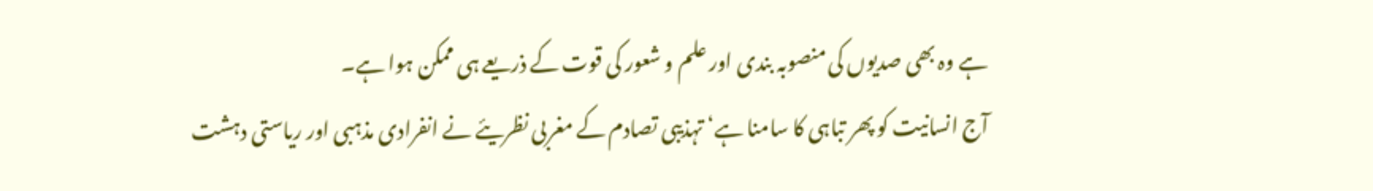ہے وہ بھی صدیوں کی منصوبہ بندی اور علم و شعور کی قوت کے ذریعے ہی ممکن ہوا ہے۔
آج انسانیت کو پھر تباہی کا سامنا ہے‘ تہذیبی تصادم کے مغربی نظریئے نے انفرادی مذہبی اور ریاستی دہشت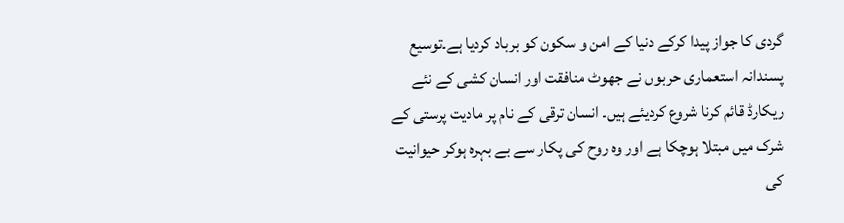گردی کا جواز پیدا کرکے دنیا کے امن و سکون کو برباد کردیا ہے۔توسیع پسندانہ استعماری حربوں نے جھوٹ منافقت اور انسان کشی کے نئے ریکارڈ قائم کرنا شروع کردیئے ہیں۔ انسان ترقی کے نام پر مادیت پرستی کے شرک میں مبتلا ہوچکا ہے اور وہ روح کی پکار سے بے بہرہ ہوکر حیوانیت کی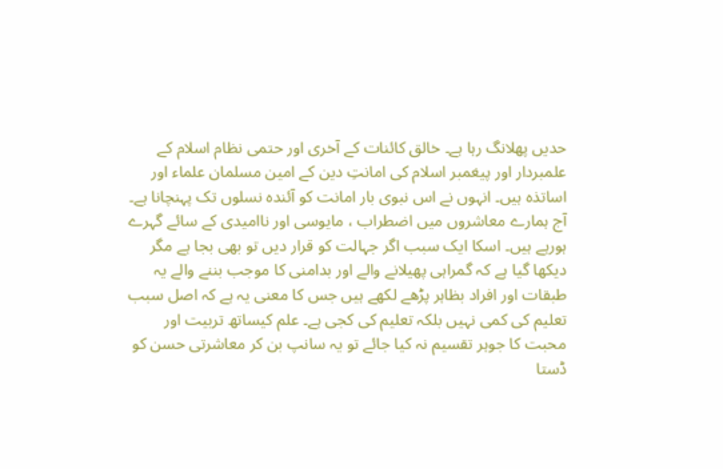حدیں پھلانگ رہا ہے۔ خالق کائنات کے آخری اور حتمی نظام اسلام کے علمبردار اور پیغمبر اسلام کی امانتِ دین کے امین مسلمان علماء اور اساتذہ ہیں۔ انہوں نے اس نبوی بار امانت کو آئندہ نسلوں تک پہنچانا ہے۔ آج ہمارے معاشروں میں اضطراب ، مایوسی اور ناامیدی کے سائے گہرے ہورہے ہیں۔ اسکا ایک سبب اگر جہالت کو قرار دیں تو بھی بجا ہے مگر دیکھا گیا ہے کہ گمراہی پھیلانے والے اور بدامنی کا موجب بننے والے یہ طبقات اور افراد بظاہر پڑھے لکھے ہیں جس کا معنی یہ ہے کہ اصل سبب تعلیم کی کمی نہیں بلکہ تعلیم کی کجی ہے۔ علم کیساتھ تربیت اور محبت کا جوہر تقسیم نہ کیا جائے تو یہ سانپ بن کر معاشرتی حسن کو ڈستا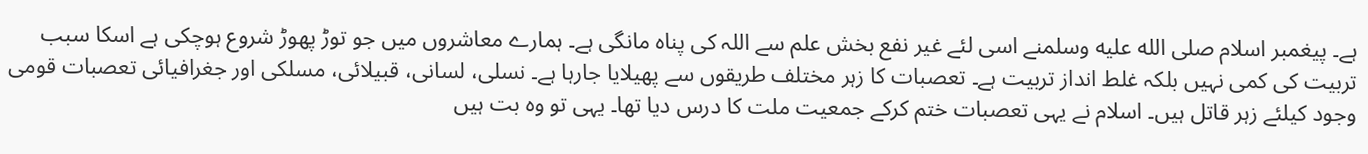ہے۔ پیغمبر اسلام صلى الله عليه وسلمنے اسی لئے غیر نفع بخش علم سے اللہ کی پناہ مانگی ہے۔ ہمارے معاشروں میں جو توڑ پھوڑ شروع ہوچکی ہے اسکا سبب تربیت کی کمی نہیں بلکہ غلط انداز تربیت ہے۔ تعصبات کا زہر مختلف طریقوں سے پھیلایا جارہا ہے۔ نسلی، لسانی، قبیلائی، مسلکی اور جغرافیائی تعصبات قومی وجود کیلئے زہر قاتل ہیں۔ اسلام نے یہی تعصبات ختم کرکے جمعیت ملت کا درس دیا تھا۔ یہی تو وہ بت ہیں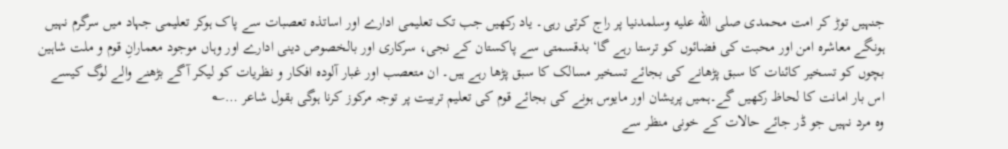جنہیں توڑ کر امت محمدی صلى الله عليه وسلمدنیا پر راج کرتی رہی۔ یاد رکھیں جب تک تعلیمی ادارے اور اساتذہ تعصبات سے پاک ہوکر تعلیمی جہاد میں سرگرم نہیں ہونگے معاشرہ امن اور محبت کی فضائوں کو ترستا رہے گا‘ بدقسمتی سے پاکستان کے نجی، سرکاری اور بالخصوص دینی ادارے اور وہاں موجود معمارانِ قوم و ملت شاہین بچوں کو تسخیر کائنات کا سبق پڑھانے کی بجائے تسخیر مسالک کا سبق پڑھا رہے ہیں۔ ان متعصب اور غبار آلودہ افکار و نظریات کو لیکر آگے بڑھنے والے لوگ کیسے اس بار امانت کا لحاظ رکھیں گے۔ہمیں پریشان اور مایوس ہونے کی بجائے قوم کی تعلیم تربیت پر توجہ مرکوز کرنا ہوگی بقول شاعر …؎
وہ مرد نہیں جو ڈر جائے حالات کے خونی منظر سے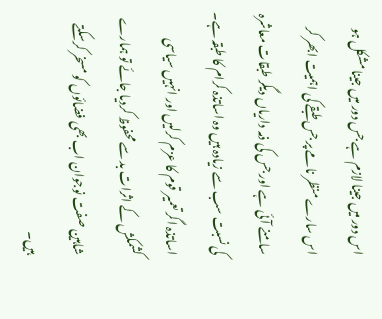اس دور میں جینا لازم ہے جس دور میں جینا مشکل ہو
اس سارے منظر نامے پر جس طبقے کی اہمیت ابھر کر سامنے آئی ہے اور جس کی ذمہ داریاں دیگر طبقات معاشرہ کی نسبت سب سے زیادہ ہیں وہ اساتذہ کرام کا طبقہ ہے۔ اساتذہ اگر تعمیر قوم کا عزم کرلیں اور انہیں سیاسی کشمکش کے اثرات بد سے محفوظ کردیا جائے تو ہمارے شاہین صفت نوجوان اب بھی فضائوں کو مسخر کرسکتے ہیں۔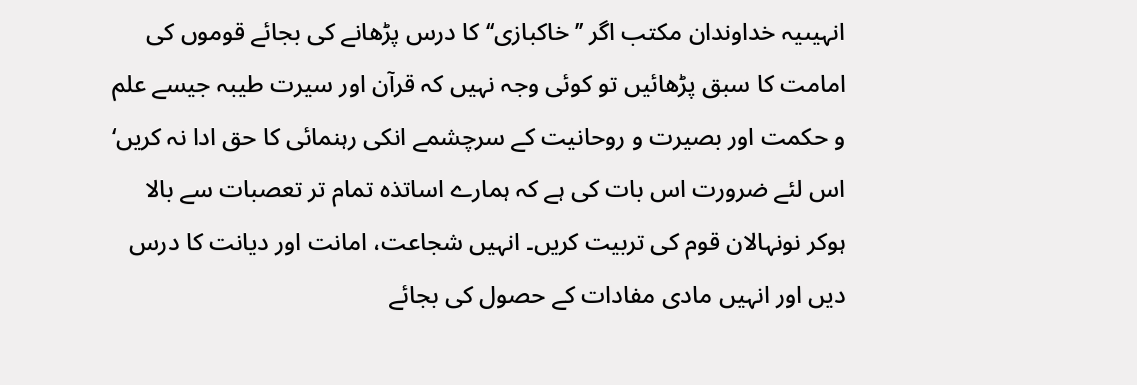انہیںیہ خداوندان مکتب اگر ’’خاکبازی‘‘ کا درس پڑھانے کی بجائے قوموں کی امامت کا سبق پڑھائیں تو کوئی وجہ نہیں کہ قرآن اور سیرت طیبہ جیسے علم و حکمت اور بصیرت و روحانیت کے سرچشمے انکی رہنمائی کا حق ادا نہ کریں‘ اس لئے ضرورت اس بات کی ہے کہ ہمارے اساتذہ تمام تر تعصبات سے بالا ہوکر نونہالان قوم کی تربیت کریں۔ انہیں شجاعت، امانت اور دیانت کا درس دیں اور انہیں مادی مفادات کے حصول کی بجائے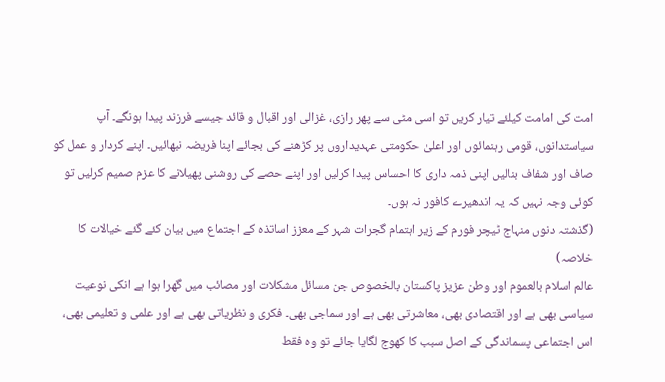امت کی امامت کیلئے تیار کریں تو اسی مٹی سے پھر رازی، غزالی اور اقبال و قائد جیسے فرزند پیدا ہونگے۔ آپ سیاستدانوں، قومی رہنمائوں اور اعلیٰ حکومتی عہدیداروں پر کڑھنے کی بجائے اپنا فریضہ نبھائیں۔ اپنے کردار و عمل کو صاف اور شفاف بنالیں اپنی ذمہ داری کا احساس پیدا کرلیں اور اپنے حصے کی روشنی پھیلانے کا عزم صمیم کرلیں تو کوئی وجہ نہیں کہ یہ اندھیرے کافور نہ ہوں۔
(گذشتہ دنوں منہاج ٹیچر فورم کے زیر اہتمام گجرات شہر کے معزز اساتذہ کے اجتماع میں بیان کئے گئے خیالات کا خلاصہ)
عالم اسلام بالعموم اور وطن عزیز پاکستان بالخصوص جن مسائل مشکلات اور مصائب میں گھرا ہوا ہے انکی نوعیت سیاسی بھی ہے اور اقتصادی بھی، معاشرتی بھی ہے اور سماجی بھی۔ فکری و نظریاتی بھی ہے اور علمی و تعلیمی بھی، اس اجتماعی پسماندگی کے اصل سبب کا کھوج لگایا جائے تو وہ فقط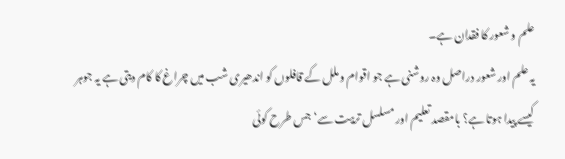علم و شعور کا فقدان ہے۔
یہ علم اور شعور دراصل وہ روشنی ہے جو اقوام و ملل کے قافلوں کو اندھیری شب میں چراغ کا کام دیتی ہے یہ جوہر کیسے پیدا ہوتا ہے؟ بامقصد تعلیم اور مسلسل تربیت سے‘ جس طرح کوئی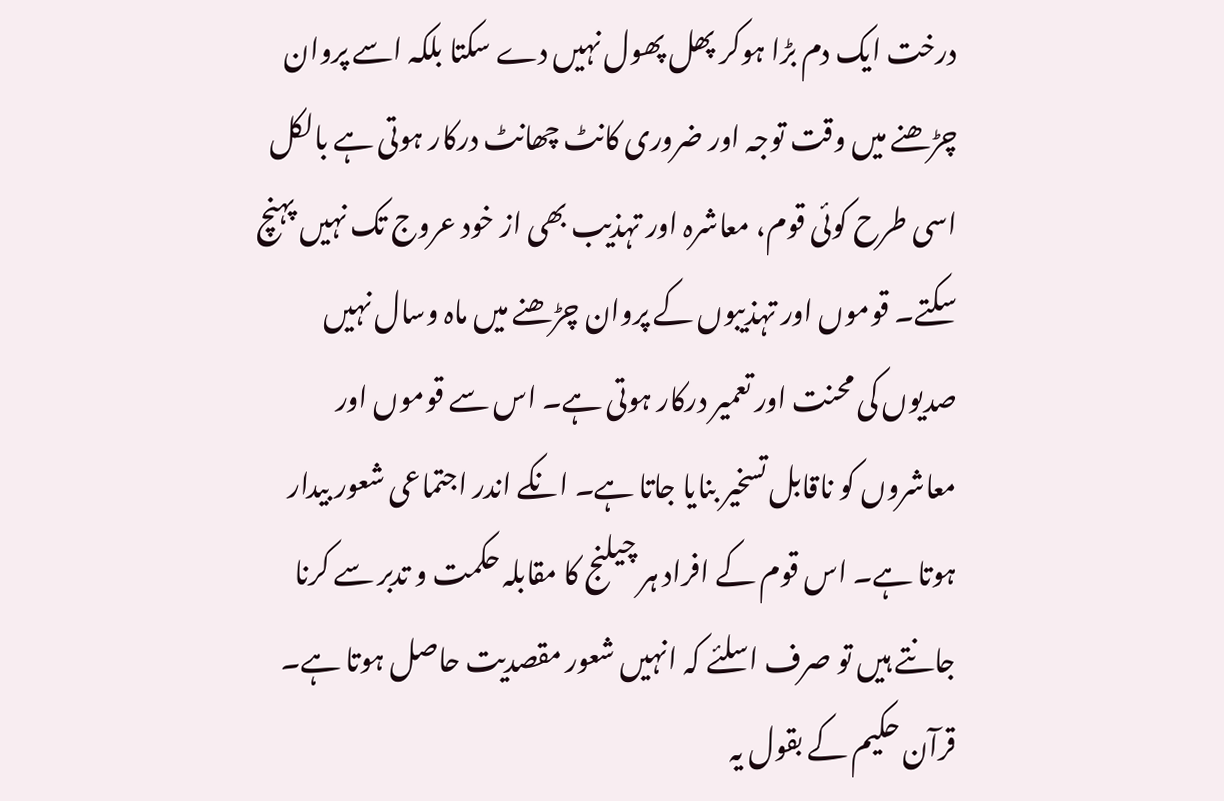درخت ایک دم بڑا ہوکر پھل پھول نہیں دے سکتا بلکہ اسے پروان چڑھنے میں وقت توجہ اور ضروری کانٹ چھانٹ درکار ہوتی ہے بالکل اسی طرح کوئی قوم، معاشرہ اور تہذیب بھی از خود عروج تک نہیں پہنچ سکتے۔ قوموں اور تہذیبوں کے پروان چڑھنے میں ماہ وسال نہیں صدیوں کی محنت اور تعمیر درکار ہوتی ہے۔ اس سے قوموں اور معاشروں کو ناقابل تسخیر بنایا جاتا ہے۔ انکے اندر اجتماعی شعور بیدار ہوتا ہے۔ اس قوم کے افراد ہر چیلنج کا مقابلہ حکمت و تدبر سے کرنا جانتے ہیں تو صرف اسلئے کہ انہیں شعور مقصدیت حاصل ہوتا ہے۔
قرآن حکیم کے بقول یہ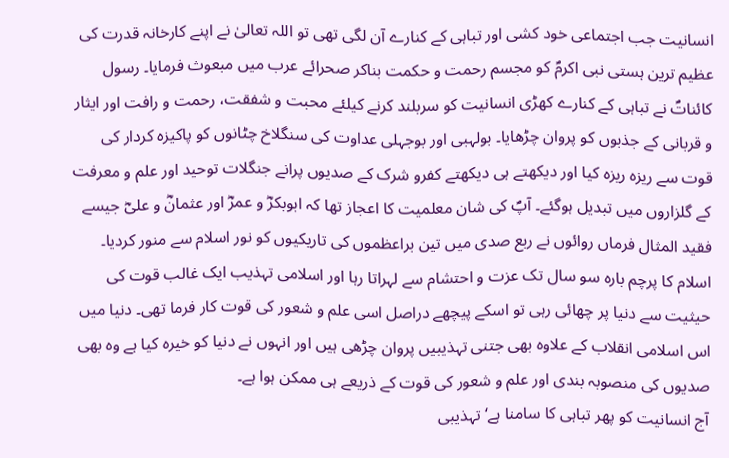انسانیت جب اجتماعی خود کشی اور تباہی کے کنارے آن لگی تھی تو اللہ تعالیٰ نے اپنے کارخانہ قدرت کی عظیم ترین ہستی نبی اکرمؐ کو مجسم رحمت و حکمت بناکر صحرائے عرب میں مبعوث فرمایا۔ رسول کائناتؐ نے تباہی کے کنارے کھڑی انسانیت کو سربلند کرنے کیلئے محبت و شفقت، رحمت و رافت اور ایثار و قربانی کے جذبوں کو پروان چڑھایا۔ بولہبی اور بوجہلی عداوت کی سنگلاخ چٹانوں کو پاکیزہ کردار کی قوت سے ریزہ ریزہ کیا اور دیکھتے ہی دیکھتے کفرو شرک کے صدیوں پرانے جنگلات توحید اور علم و معرفت کے گلزاروں میں تبدیل ہوگئے۔ آپؐ کی شان معلمیت کا اعجاز تھا کہ ابوبکرؓ و عمرؓ اور عثمانؓ و علیؓ جیسے فقید المثال فرماں روائوں نے ربع صدی میں تین براعظموں کی تاریکیوں کو نور اسلام سے منور کردیا۔ اسلام کا پرچم بارہ سو سال تک عزت و احتشام سے لہراتا رہا اور اسلامی تہذیب ایک غالب قوت کی حیثیت سے دنیا پر چھائی رہی تو اسکے پیچھے دراصل اسی علم و شعور کی قوت کار فرما تھی۔ دنیا میں اس اسلامی انقلاب کے علاوہ بھی جتنی تہذیبیں پروان چڑھی ہیں اور انہوں نے دنیا کو خیرہ کیا ہے وہ بھی صدیوں کی منصوبہ بندی اور علم و شعور کی قوت کے ذریعے ہی ممکن ہوا ہے۔
آج انسانیت کو پھر تباہی کا سامنا ہے‘ تہذیبی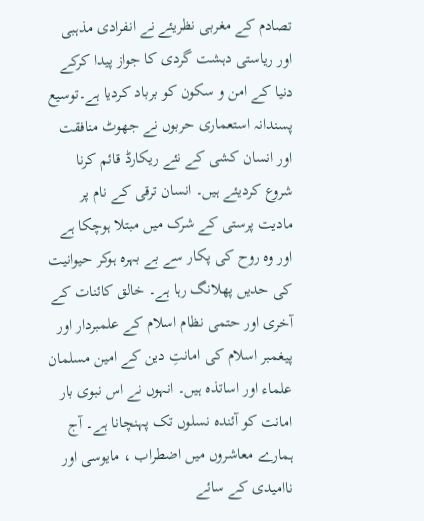تصادم کے مغربی نظریئے نے انفرادی مذہبی اور ریاستی دہشت گردی کا جواز پیدا کرکے دنیا کے امن و سکون کو برباد کردیا ہے۔توسیع پسندانہ استعماری حربوں نے جھوٹ منافقت اور انسان کشی کے نئے ریکارڈ قائم کرنا شروع کردیئے ہیں۔ انسان ترقی کے نام پر مادیت پرستی کے شرک میں مبتلا ہوچکا ہے اور وہ روح کی پکار سے بے بہرہ ہوکر حیوانیت کی حدیں پھلانگ رہا ہے۔ خالق کائنات کے آخری اور حتمی نظام اسلام کے علمبردار اور پیغمبر اسلام کی امانتِ دین کے امین مسلمان علماء اور اساتذہ ہیں۔ انہوں نے اس نبوی بار امانت کو آئندہ نسلوں تک پہنچانا ہے۔ آج ہمارے معاشروں میں اضطراب ، مایوسی اور ناامیدی کے سائے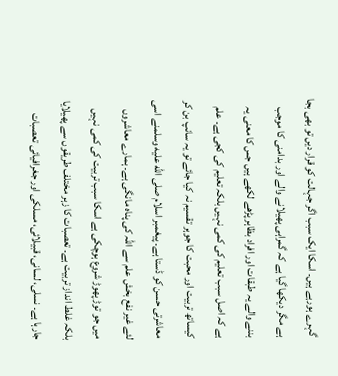گہرے ہورہے ہیں۔ اسکا ایک سبب اگر جہالت کو قرار دیں تو بھی بجا ہے مگر دیکھا گیا ہے کہ گمراہی پھیلانے والے اور بدامنی کا موجب بننے والے یہ طبقات اور افراد بظاہر پڑھے لکھے ہیں جس کا معنی یہ ہے کہ اصل سبب تعلیم کی کمی نہیں بلکہ تعلیم کی کجی ہے۔ علم کیساتھ تربیت اور محبت کا جوہر تقسیم نہ کیا جائے تو یہ سانپ بن کر معاشرتی حسن کو ڈستا ہے۔ پیغمبر اسلام صلى الله عليه وسلمنے اسی لئے غیر نفع بخش علم سے اللہ کی پناہ مانگی ہے۔ ہمارے معاشروں میں جو توڑ پھوڑ شروع ہوچکی ہے اسکا سبب تربیت کی کمی نہیں بلکہ غلط انداز تربیت ہے۔ تعصبات کا زہر مختلف طریقوں سے پھیلایا جارہا ہے۔ نسلی، لسانی، قبیلائی، مسلکی اور جغرافیائی تعصبات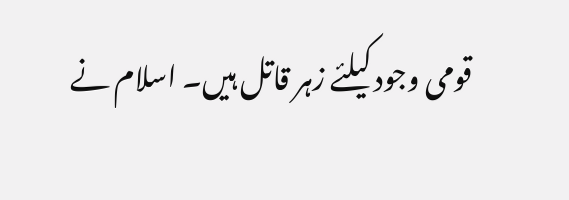قومی وجود کیلئے زہر قاتل ہیں۔ اسلام نے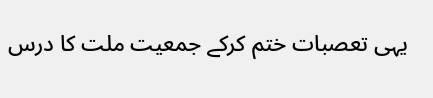یہی تعصبات ختم کرکے جمعیت ملت کا درس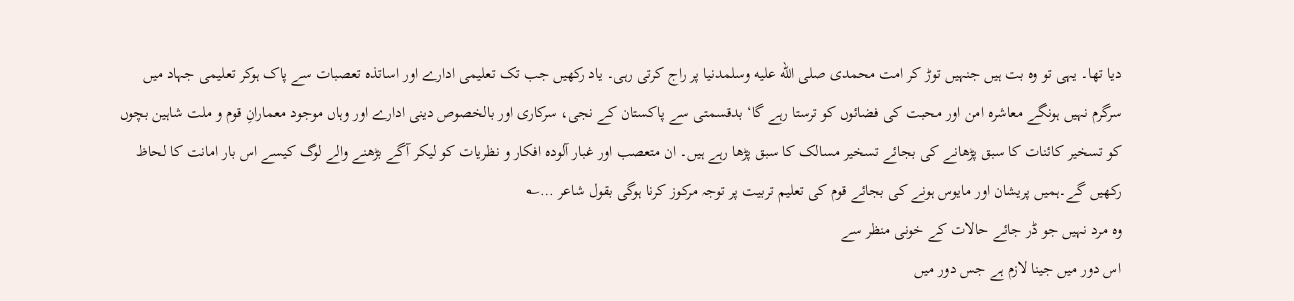دیا تھا۔ یہی تو وہ بت ہیں جنہیں توڑ کر امت محمدی صلى الله عليه وسلمدنیا پر راج کرتی رہی۔ یاد رکھیں جب تک تعلیمی ادارے اور اساتذہ تعصبات سے پاک ہوکر تعلیمی جہاد میں سرگرم نہیں ہونگے معاشرہ امن اور محبت کی فضائوں کو ترستا رہے گا‘ بدقسمتی سے پاکستان کے نجی، سرکاری اور بالخصوص دینی ادارے اور وہاں موجود معمارانِ قوم و ملت شاہین بچوں کو تسخیر کائنات کا سبق پڑھانے کی بجائے تسخیر مسالک کا سبق پڑھا رہے ہیں۔ ان متعصب اور غبار آلودہ افکار و نظریات کو لیکر آگے بڑھنے والے لوگ کیسے اس بار امانت کا لحاظ رکھیں گے۔ہمیں پریشان اور مایوس ہونے کی بجائے قوم کی تعلیم تربیت پر توجہ مرکوز کرنا ہوگی بقول شاعر …؎
وہ مرد نہیں جو ڈر جائے حالات کے خونی منظر سے
اس دور میں جینا لازم ہے جس دور میں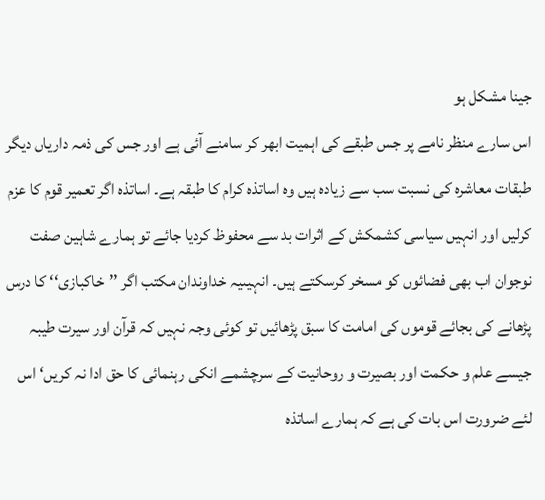جینا مشکل ہو
اس سارے منظر نامے پر جس طبقے کی اہمیت ابھر کر سامنے آئی ہے اور جس کی ذمہ داریاں دیگر طبقات معاشرہ کی نسبت سب سے زیادہ ہیں وہ اساتذہ کرام کا طبقہ ہے۔ اساتذہ اگر تعمیر قوم کا عزم کرلیں اور انہیں سیاسی کشمکش کے اثرات بد سے محفوظ کردیا جائے تو ہمارے شاہین صفت نوجوان اب بھی فضائوں کو مسخر کرسکتے ہیں۔ انہیںیہ خداوندان مکتب اگر ’’خاکبازی‘‘ کا درس پڑھانے کی بجائے قوموں کی امامت کا سبق پڑھائیں تو کوئی وجہ نہیں کہ قرآن اور سیرت طیبہ جیسے علم و حکمت اور بصیرت و روحانیت کے سرچشمے انکی رہنمائی کا حق ادا نہ کریں‘ اس لئے ضرورت اس بات کی ہے کہ ہمارے اساتذہ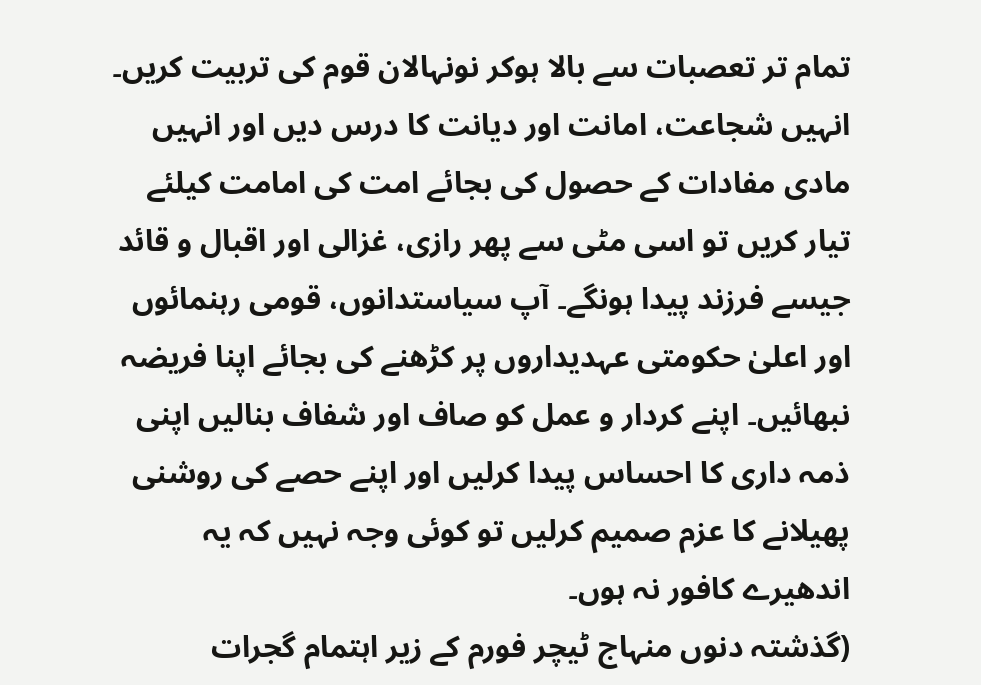تمام تر تعصبات سے بالا ہوکر نونہالان قوم کی تربیت کریں۔ انہیں شجاعت، امانت اور دیانت کا درس دیں اور انہیں مادی مفادات کے حصول کی بجائے امت کی امامت کیلئے تیار کریں تو اسی مٹی سے پھر رازی، غزالی اور اقبال و قائد جیسے فرزند پیدا ہونگے۔ آپ سیاستدانوں، قومی رہنمائوں اور اعلیٰ حکومتی عہدیداروں پر کڑھنے کی بجائے اپنا فریضہ نبھائیں۔ اپنے کردار و عمل کو صاف اور شفاف بنالیں اپنی ذمہ داری کا احساس پیدا کرلیں اور اپنے حصے کی روشنی پھیلانے کا عزم صمیم کرلیں تو کوئی وجہ نہیں کہ یہ اندھیرے کافور نہ ہوں۔
(گذشتہ دنوں منہاج ٹیچر فورم کے زیر اہتمام گجرات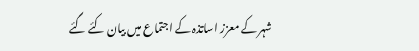شہر کے معزز اساتذہ کے اجتماع میں بیان کئے گئے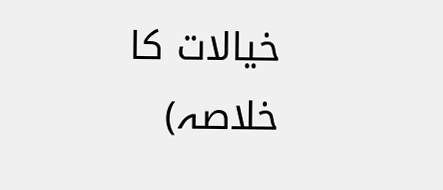خیالات کا خلاصہ)